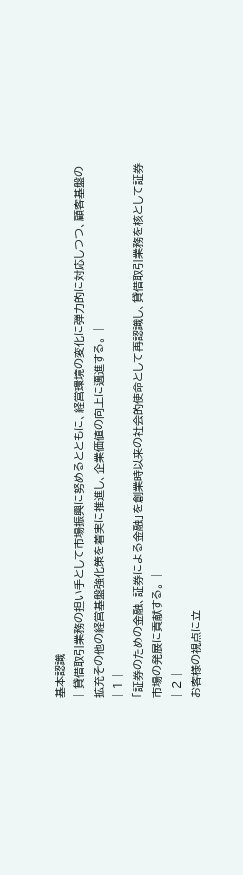基本認識
| 貸借取引業務の担い手として市場振興に努めるとともに、経営環境の変化に弾力的に対応しつつ、顧客基盤の拡充その他の経営基盤強化策を着実に推進し、企業価値の向上に邁進する。 |
| 1 |
「証券のための金融、証券による金融」を創業時以来の社会的使命として再認識し、貸借取引業務を核として証券市場の発展に貢献する。 |
| 2 |
お客様の視点に立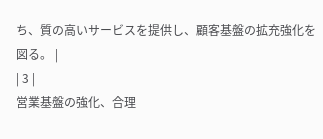ち、質の高いサービスを提供し、顧客基盤の拡充強化を図る。 |
| 3 |
営業基盤の強化、合理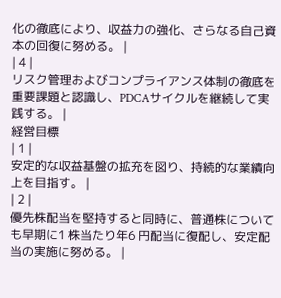化の徹底により、収益力の強化、さらなる自己資本の回復に努める。 |
| 4 |
リスク管理およびコンプライアンス体制の徹底を重要課題と認識し、PDCAサイクルを継続して実践する。 |
経営目標
| 1 |
安定的な収益基盤の拡充を図り、持続的な業績向上を目指す。 |
| 2 |
優先株配当を堅持すると同時に、普通株についても早期に1 株当たり年6 円配当に復配し、安定配当の実施に努める。 |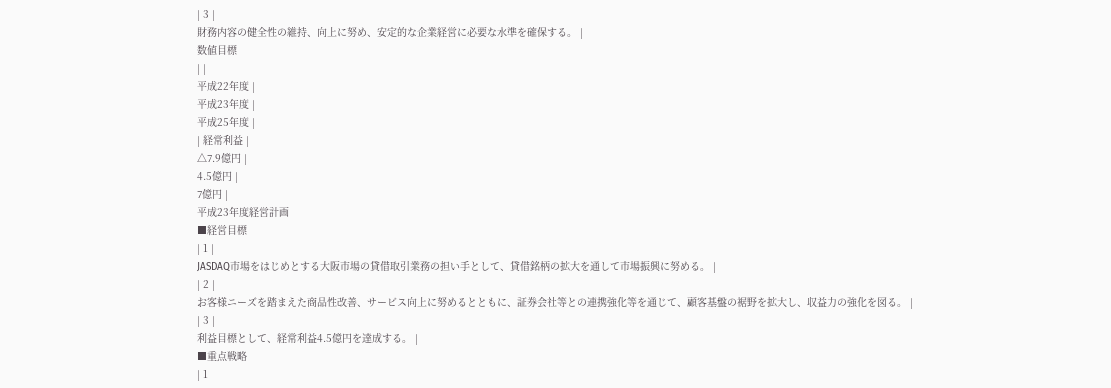| 3 |
財務内容の健全性の維持、向上に努め、安定的な企業経営に必要な水準を確保する。 |
数値目標
| |
平成22年度 |
平成23年度 |
平成25年度 |
| 経常利益 |
△7.9億円 |
4.5億円 |
7億円 |
平成23年度経営計画
■経営目標
| 1 |
JASDAQ市場をはじめとする大阪市場の貸借取引業務の担い手として、貸借銘柄の拡大を通して市場振興に努める。 |
| 2 |
お客様ニーズを踏まえた商品性改善、サービス向上に努めるとともに、証券会社等との連携強化等を通じて、顧客基盤の裾野を拡大し、収益力の強化を図る。 |
| 3 |
利益目標として、経常利益4.5億円を達成する。 |
■重点戦略
| 1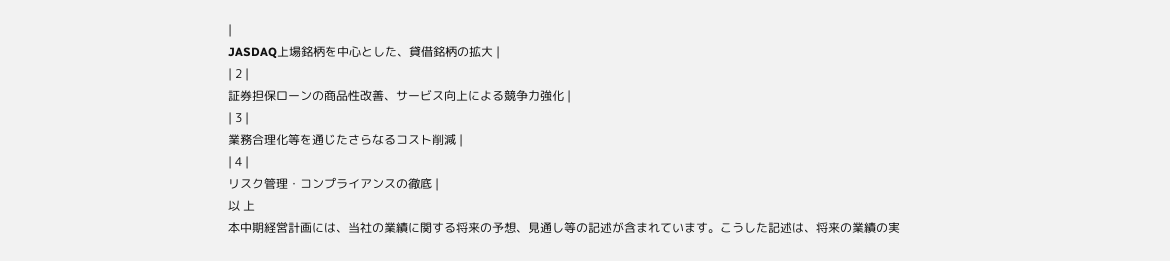|
JASDAQ上場銘柄を中心とした、貸借銘柄の拡大 |
| 2 |
証券担保ローンの商品性改善、サービス向上による競争力強化 |
| 3 |
業務合理化等を通じたさらなるコスト削減 |
| 4 |
リスク管理・コンプライアンスの徹底 |
以 上
本中期経営計画には、当社の業績に関する将来の予想、見通し等の記述が含まれています。こうした記述は、将来の業績の実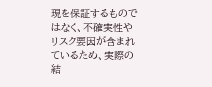現を保証するものではなく、不確実性やリスク要因が含まれているため、実際の結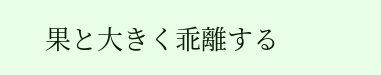果と大きく乖離する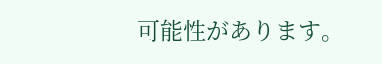可能性があります。